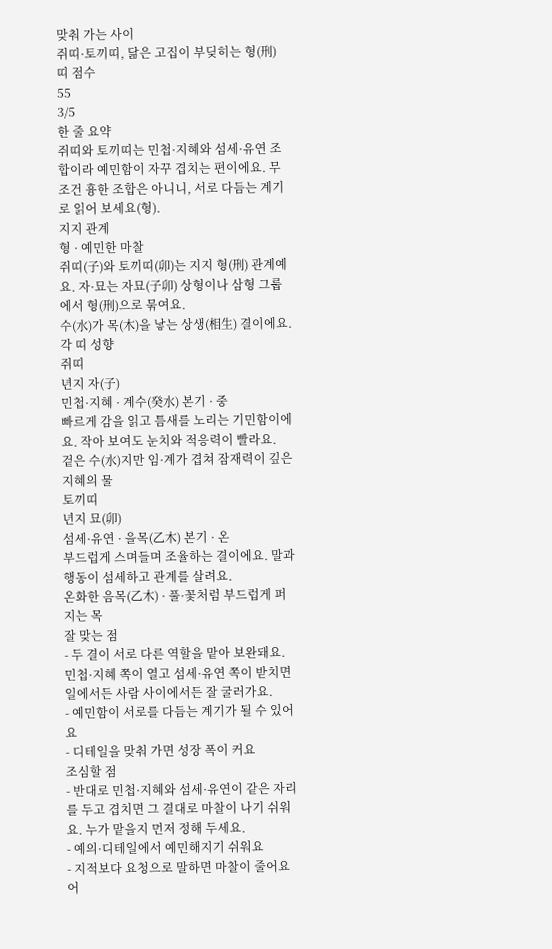맞춰 가는 사이
쥐띠·토끼띠, 닮은 고집이 부딪히는 형(刑)
띠 점수
55
3/5
한 줄 요약
쥐띠와 토끼띠는 민첩·지혜와 섬세·유연 조합이라 예민함이 자꾸 겹치는 편이에요. 무조건 흉한 조합은 아니니, 서로 다듬는 계기로 읽어 보세요(형).
지지 관계
형 · 예민한 마찰
쥐띠(子)와 토끼띠(卯)는 지지 형(刑) 관계예요. 자·묘는 자묘(子卯) 상형이나 삼형 그룹에서 형(刑)으로 묶여요.
수(水)가 목(木)을 낳는 상생(相生) 결이에요.
각 띠 성향
쥐띠
년지 자(子)
민첩·지혜 · 계수(癸水) 본기 · 중
빠르게 감을 읽고 틈새를 노리는 기민함이에요. 작아 보여도 눈치와 적응력이 빨라요.
겉은 수(水)지만 임·계가 겹쳐 잠재력이 깊은 지혜의 물
토끼띠
년지 묘(卯)
섬세·유연 · 을목(乙木) 본기 · 온
부드럽게 스며들며 조율하는 결이에요. 말과 행동이 섬세하고 관계를 살려요.
온화한 음목(乙木) · 풀·꽃처럼 부드럽게 퍼지는 목
잘 맞는 점
- 두 결이 서로 다른 역할을 맡아 보완돼요. 민첩·지혜 쪽이 열고 섬세·유연 쪽이 받치면 일에서든 사람 사이에서든 잘 굴러가요.
- 예민함이 서로를 다듬는 계기가 될 수 있어요
- 디테일을 맞춰 가면 성장 폭이 커요
조심할 점
- 반대로 민첩·지혜와 섬세·유연이 같은 자리를 두고 겹치면 그 결대로 마찰이 나기 쉬워요. 누가 맡을지 먼저 정해 두세요.
- 예의·디테일에서 예민해지기 쉬워요
- 지적보다 요청으로 말하면 마찰이 줄어요
어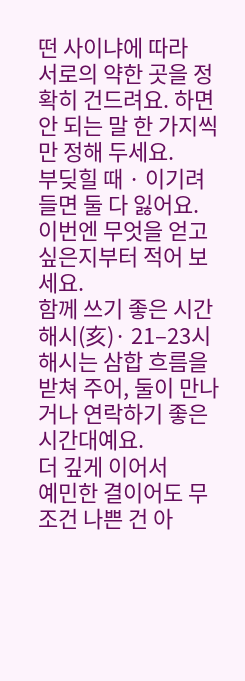떤 사이냐에 따라
서로의 약한 곳을 정확히 건드려요. 하면 안 되는 말 한 가지씩만 정해 두세요.
부딪힐 때 · 이기려 들면 둘 다 잃어요. 이번엔 무엇을 얻고 싶은지부터 적어 보세요.
함께 쓰기 좋은 시간
해시(亥)· 21–23시
해시는 삼합 흐름을 받쳐 주어, 둘이 만나거나 연락하기 좋은 시간대예요.
더 깊게 이어서
예민한 결이어도 무조건 나쁜 건 아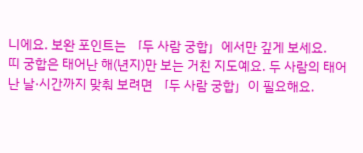니에요. 보완 포인트는 「두 사람 궁합」에서만 깊게 보세요.
띠 궁합은 태어난 해(년지)만 보는 거친 지도예요. 두 사람의 태어난 날·시간까지 맞춰 보려면 「두 사람 궁합」이 필요해요.